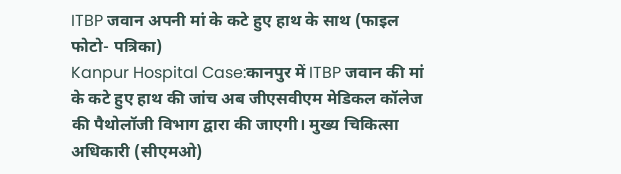ITBP जवान अपनी मां के कटे हुए हाथ के साथ (फाइल फोटो- पत्रिका)
Kanpur Hospital Case:कानपुर में ITBP जवान की मां के कटे हुए हाथ की जांच अब जीएसवीएम मेडिकल कॉलेज की पैथोलॉजी विभाग द्वारा की जाएगी। मुख्य चिकित्सा अधिकारी (सीएमओ)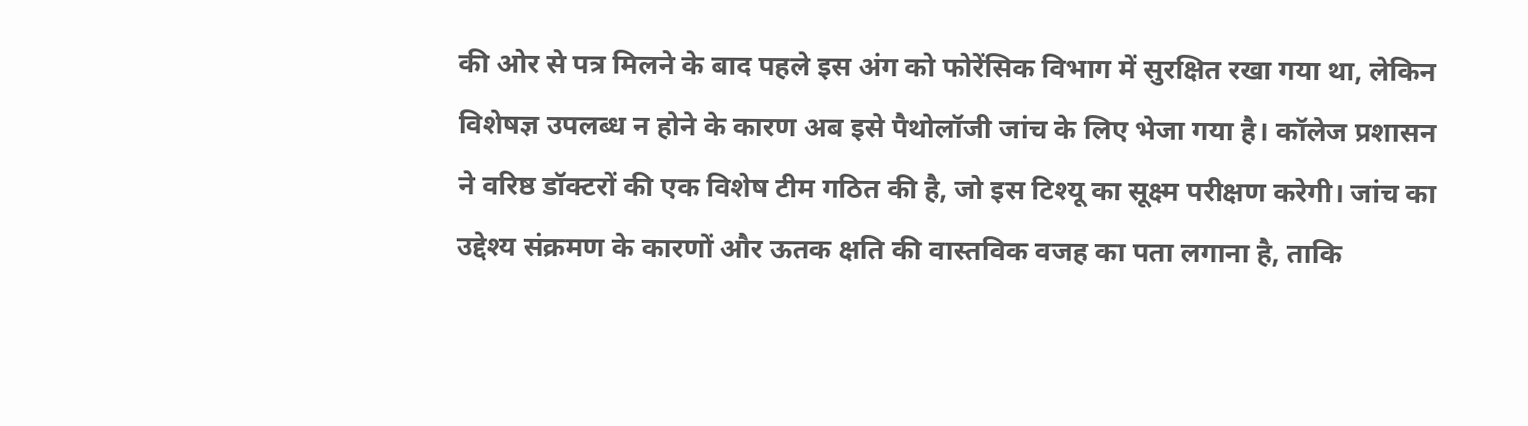की ओर से पत्र मिलने के बाद पहले इस अंग को फोरेंसिक विभाग में सुरक्षित रखा गया था, लेकिन विशेषज्ञ उपलब्ध न होने के कारण अब इसे पैथोलॉजी जांच के लिए भेजा गया है। कॉलेज प्रशासन ने वरिष्ठ डॉक्टरों की एक विशेष टीम गठित की है, जो इस टिश्यू का सूक्ष्म परीक्षण करेगी। जांच का उद्देश्य संक्रमण के कारणों और ऊतक क्षति की वास्तविक वजह का पता लगाना है, ताकि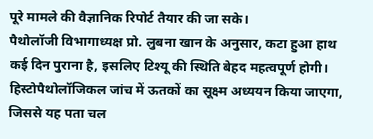पूरे मामले की वैज्ञानिक रिपोर्ट तैयार की जा सके।
पैथोलॉजी विभागाध्यक्ष प्रो. लुबना खान के अनुसार, कटा हुआ हाथ कई दिन पुराना है, इसलिए टिश्यू की स्थिति बेहद महत्वपूर्ण होगी। हिस्टोपैथोलॉजिकल जांच में ऊतकों का सूक्ष्म अध्ययन किया जाएगा, जिससे यह पता चल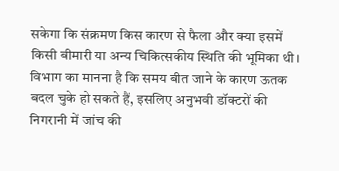सकेगा कि संक्रमण किस कारण से फैला और क्या इसमें किसी बीमारी या अन्य चिकित्सकीय स्थिति की भूमिका थी। विभाग का मानना है कि समय बीत जाने के कारण ऊतक बदल चुके हो सकते हैं, इसलिए अनुभवी डॉक्टरों की निगरानी में जांच की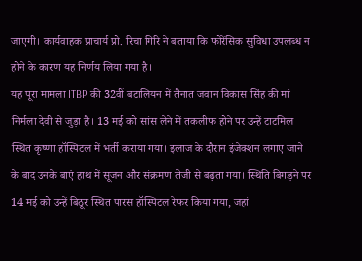जाएगी। कार्यवाहक प्राचार्य प्रो. रिचा गिरि ने बताया कि फोरेंसिक सुविधा उपलब्ध न होने के कारण यह निर्णय लिया गया है।
यह पूरा मामला ITBP की 32वीं बटालियन में तैनात जवान विकास सिंह की मां निर्मला देवी से जुड़ा है। 13 मई को सांस लेने में तकलीफ होने पर उन्हें टाटमिल स्थित कृष्णा हॉस्पिटल में भर्ती कराया गया। इलाज के दौरान इंजेक्शन लगाए जाने के बाद उनके बाएं हाथ में सूजन और संक्रमण तेजी से बढ़ता गया। स्थिति बिगड़ने पर 14 मई को उन्हें बिठूर स्थित पारस हॉस्पिटल रेफर किया गया, जहां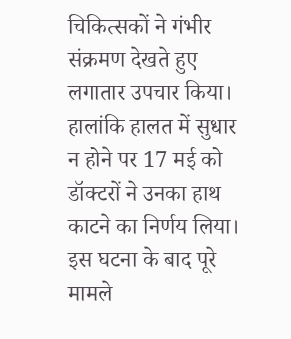चिकित्सकों ने गंभीर संक्रमण देखते हुए लगातार उपचार किया। हालांकि हालत में सुधार न होने पर 17 मई को डॉक्टरों ने उनका हाथ काटने का निर्णय लिया। इस घटना के बाद पूरे मामले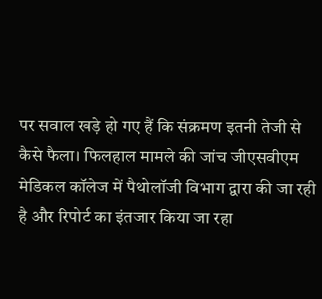पर सवाल खड़े हो गए हैं कि संक्रमण इतनी तेजी से कैसे फैला। फिलहाल मामले की जांच जीएसवीएम मेडिकल कॉलेज में पैथोलॉजी विभाग द्वारा की जा रही है और रिपोर्ट का इंतजार किया जा रहा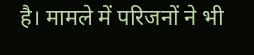है। मामले में परिजनों ने भी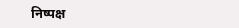निष्पक्ष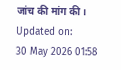जांच की मांग की।
Updated on:
30 May 2026 01:58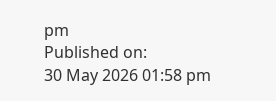pm
Published on:
30 May 2026 01:58 pm